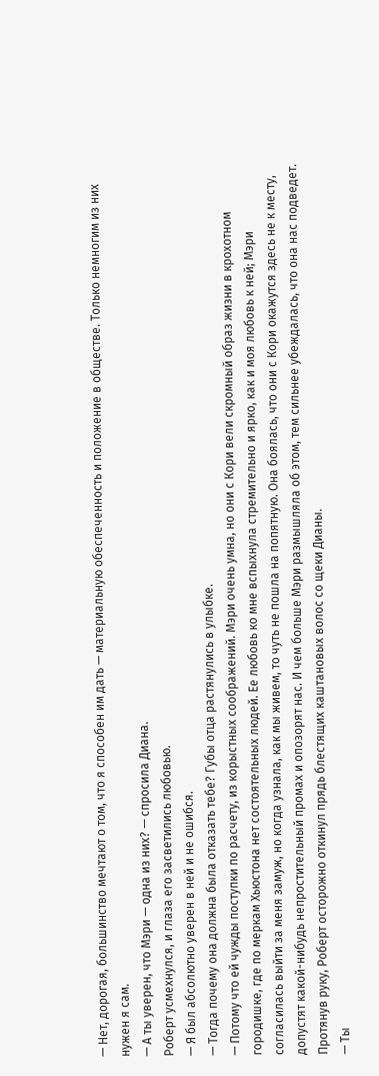— Нет, дорогая, большинство мечтают о том, что я способен им дать — материальную обеспеченность и положение в обществе. Только немногим из них нужен я сам.
— А ты уверен, что Мэри — одна из них? — спросила Диана.
Роберт усмехнулся, и глаза его засветились любовью.
— Я был абсолютно уверен в ней и не ошибся.
— Тогда почему она должна была отказать тебе? Губы отца растянулись в улыбке.
— Потому что ей чужды поступки по расчету, из корыстных соображений. Мэри очень умна, но они с Кори вели скромный образ жизни в крохотном городишке, где по меркам Хьюстона нет состоятельных людей. Ее любовь ко мне вспыхнула стремительно и ярко, как и моя любовь к ней; Мэри согласилась выйти за меня замуж, но когда узнала, как мы живем, то чуть не пошла на попятную. Она боялась, что они с Кори окажутся здесь не к месту, допустят какой-нибудь непростительный промах и опозорят нас. И чем больше Мэри размышляла об этом, тем сильнее убеждалась, что она нас подведет.
Протянув руку, Роберт осторожно откинул прядь блестящих каштановых волос со щеки Дианы.
— Ты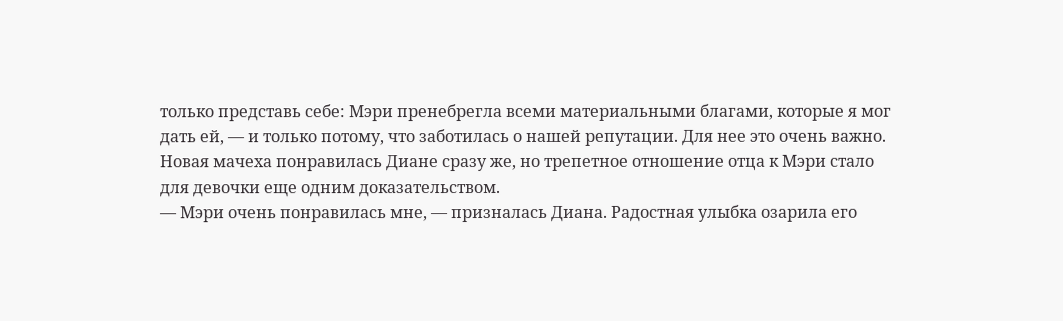только представь себе: Мэри пренебрегла всеми материальными благами, которые я мог дать ей, — и только потому, что заботилась о нашей репутации. Для нее это очень важно.
Новая мачеха понравилась Диане сразу же, но трепетное отношение отца к Мэри стало для девочки еще одним доказательством.
— Мэри очень понравилась мне, — призналась Диана. Радостная улыбка озарила его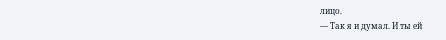лицо.
— Так я и думал. И ты ей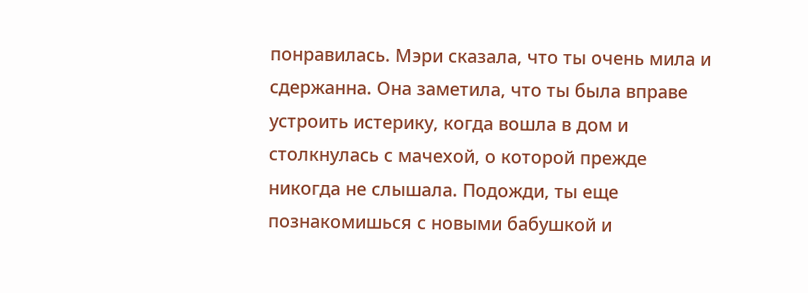понравилась. Мэри сказала, что ты очень мила и сдержанна. Она заметила, что ты была вправе устроить истерику, когда вошла в дом и столкнулась с мачехой, о которой прежде никогда не слышала. Подожди, ты еще познакомишься с новыми бабушкой и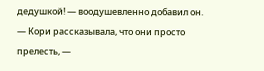дедушкой! — воодушевленно добавил он.
— Кори рассказывала, что они просто прелесть, —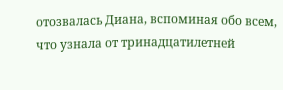отозвалась Диана, вспоминая обо всем, что узнала от тринадцатилетней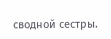сводной сестры.